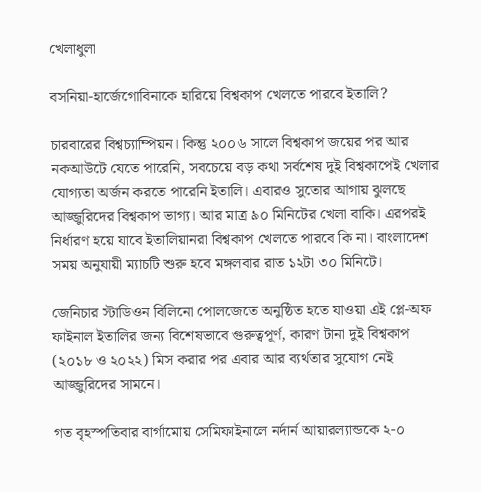খেলাধুলা

বসনিয়া-হার্জেগোবিনাকে হারিয়ে বিশ্বকাপ খেলতে পারবে ইতালি?

চারবারের বিশ্বচ্যাম্পিয়ন। কিন্তু ২০০৬ সালে বিশ্বকাপ জয়ের পর আর নকআউটে যেতে পারেনি, সবচেয়ে বড় কথা সর্বশেষ দুই বিশ্বকাপেই খেলার যোগ্যতা অর্জন করতে পারেনি ইতালি। এবারও সুতোর আগায় ঝুলছে আজ্জুরিদের বিশ্বকাপ ভাগ্য। আর মাত্র ৯০ মিনিটের খেলা বাকি। এরপরই নির্ধারণ হয়ে যাবে ইতালিয়ানরা বিশ্বকাপ খেলতে পারবে কি না। বাংলাদেশ সময় অনুযায়ী ম্যাচটি শুরু হবে মঙ্গলবার রাত ১২টা ৩০ মিনিটে।

জেনিচার স্টাডিওন বিলিনো পোলজেতে অনুষ্ঠিত হতে যাওয়া এই প্লে-অফ ফাইনাল ইতালির জন্য বিশেষভাবে গুরুত্বপূর্ণ, কারণ টানা দুই বিশ্বকাপ (২০১৮ ও ২০২২) মিস করার পর এবার আর ব্যর্থতার সুযোগ নেই আজ্জুরিদের সামনে।

গত বৃহস্পতিবার বার্গামোয় সেমিফাইনালে নর্দার্ন আয়ারল্যান্ডকে ২-০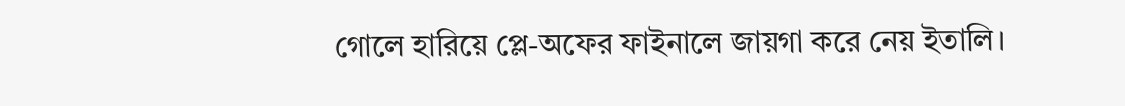গোলে হারিয়ে প্লে-অফের ফাইনালে জায়গা করে নেয় ইতালি।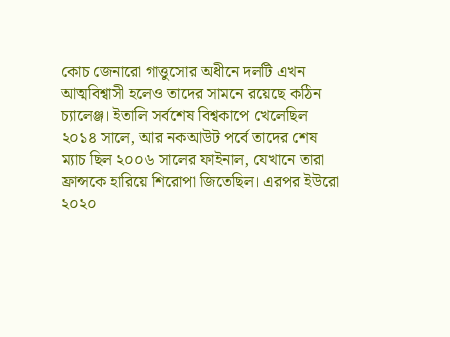কোচ জেনারো গাত্তুসোর অধীনে দলটি এখন আত্মবিশ্বাসী হলেও তাদের সামনে রয়েছে কঠিন চ্যালেঞ্জ। ইতালি সর্বশেষ বিশ্বকাপে খেলেছিল ২০১৪ সালে, আর নকআউট পর্বে তাদের শেষ ম্যাচ ছিল ২০০৬ সালের ফাইনাল, যেখানে তারা ফ্রান্সকে হারিয়ে শিরোপা জিতেছিল। এরপর ইউরো ২০২০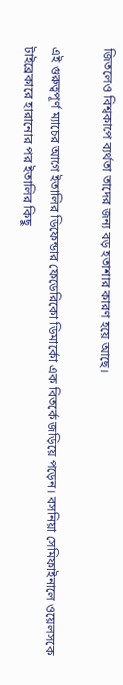জিতলেও বিশ্বকাপে ব্যর্থতা তাদের জন্য বড় হতাশার কারণ হয়ে আছে।

এই গুরুত্বপূর্ণ ম্যাচের আগে ইতালির ডিফেন্ডার ফেডেরিকো ডিমার্কো এক বিতর্কে জড়িয়ে পড়েন। বসনিয়া সেমিফাইনালে ওয়েলসকে টাইব্রেকারে হারানোর পর ইতালির কিছু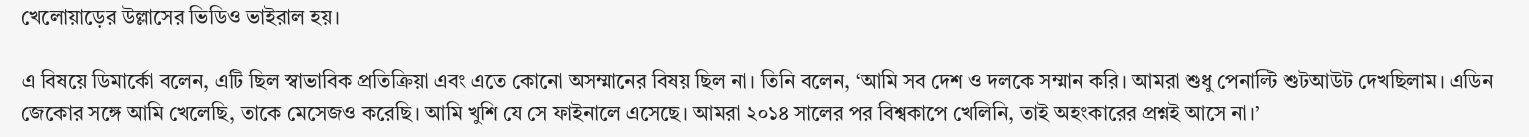খেলোয়াড়ের উল্লাসের ভিডিও ভাইরাল হয়।

এ বিষয়ে ডিমার্কো বলেন, এটি ছিল স্বাভাবিক প্রতিক্রিয়া এবং এতে কোনো অসম্মানের বিষয় ছিল না। তিনি বলেন, ‘আমি সব দেশ ও দলকে সম্মান করি। আমরা শুধু পেনাল্টি শুটআউট দেখছিলাম। এডিন জেকোর সঙ্গে আমি খেলেছি, তাকে মেসেজও করেছি। আমি খুশি যে সে ফাইনালে এসেছে। আমরা ২০১৪ সালের পর বিশ্বকাপে খেলিনি, তাই অহংকারের প্রশ্নই আসে না।’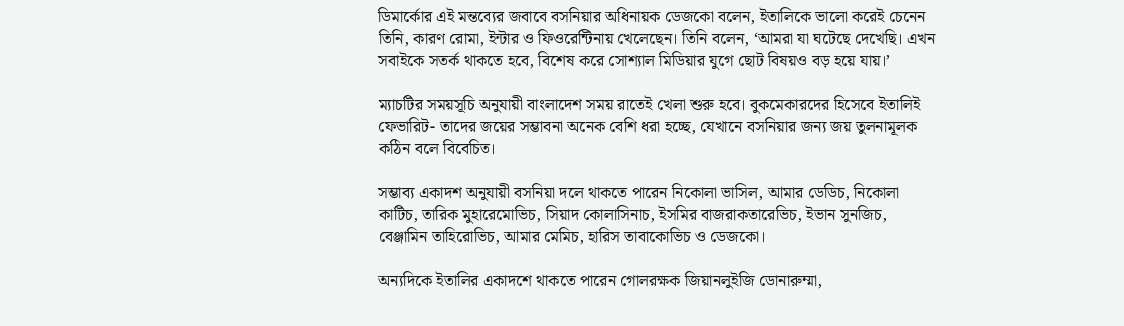ডিমার্কোর এই মন্তব্যের জবাবে বসনিয়ার অধিনায়ক ডেজকো বলেন, ইতালিকে ভালো করেই চেনেন তিনি, কারণ রোমা, ইন্টার ও ফিওরেন্টিনায় খেলেছেন। তিনি বলেন, ‘আমরা যা ঘটেছে দেখেছি। এখন সবাইকে সতর্ক থাকতে হবে, বিশেষ করে সোশ্যাল মিডিয়ার যুগে ছোট বিষয়ও বড় হয়ে যায়।’

ম্যাচটির সময়সূচি অনুযায়ী বাংলাদেশ সময় রাতেই খেলা শুরু হবে। বুকমেকারদের হিসেবে ইতালিই ফেভারিট- তাদের জয়ের সম্ভাবনা অনেক বেশি ধরা হচ্ছে, যেখানে বসনিয়ার জন্য জয় তুলনামূলক কঠিন বলে বিবেচিত।

সম্ভাব্য একাদশ অনুযায়ী বসনিয়া দলে থাকতে পারেন নিকোলা ভাসিল, আমার ডেডিচ, নিকোলা কাটিচ, তারিক মুহারেমোভিচ, সিয়াদ কোলাসিনাচ, ইসমির বাজরাকতারেভিচ, ইভান সুনজিচ, বেঞ্জামিন তাহিরোভিচ, আমার মেমিচ, হারিস তাবাকোভিচ ও ডেজকো।

অন্যদিকে ইতালির একাদশে থাকতে পারেন গোলরক্ষক জিয়ানলুইজি ডোনারুম্মা,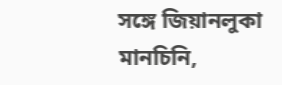সঙ্গে জিয়ানলুকা মানচিনি,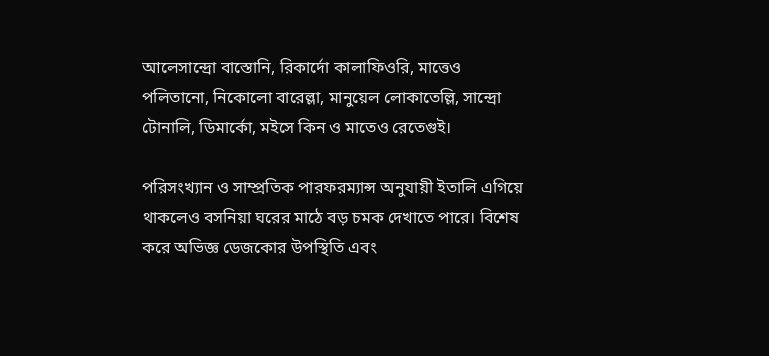আলেসান্দ্রো বাস্তোনি, রিকার্দো কালাফিওরি, মাত্তেও পলিতানো, নিকোলো বারেল্লা, মানুয়েল লোকাতেল্লি, সান্দ্রো টোনালি, ডিমার্কো, মইসে কিন ও মাতেও রেতেগুই।

পরিসংখ্যান ও সাম্প্রতিক পারফরম্যান্স অনুযায়ী ইতালি এগিয়ে থাকলেও বসনিয়া ঘরের মাঠে বড় চমক দেখাতে পারে। বিশেষ করে অভিজ্ঞ ডেজকোর উপস্থিতি এবং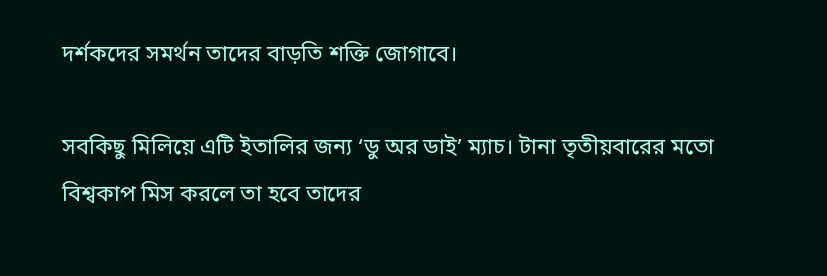দর্শকদের সমর্থন তাদের বাড়তি শক্তি জোগাবে।

সবকিছু মিলিয়ে এটি ইতালির জন্য ‘ডু অর ডাই’ ম্যাচ। টানা তৃতীয়বারের মতো বিশ্বকাপ মিস করলে তা হবে তাদের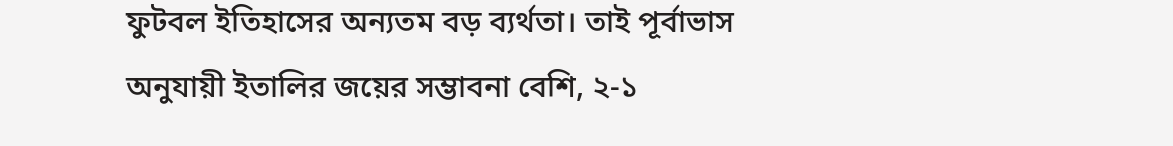ফুটবল ইতিহাসের অন্যতম বড় ব্যর্থতা। তাই পূর্বাভাস অনুযায়ী ইতালির জয়ের সম্ভাবনা বেশি, ২-১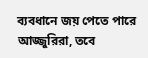ব্যবধানে জয় পেতে পারে আজ্জুরিরা, তবে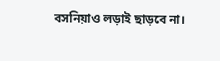বসনিয়াও লড়াই ছাড়বে না।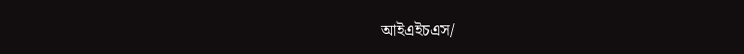আইএইচএস/